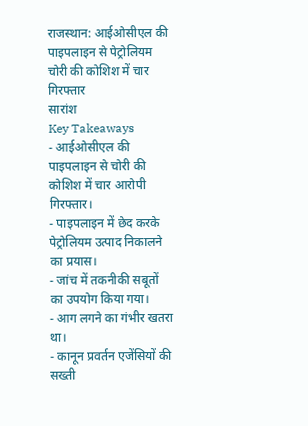राजस्थान: आईओसीएल की पाइपलाइन से पेट्रोलियम चोरी की कोशिश में चार गिरफ्तार
सारांश
Key Takeaways
- आईओसीएल की पाइपलाइन से चोरी की कोशिश में चार आरोपी गिरफ्तार।
- पाइपलाइन में छेद करके पेट्रोलियम उत्पाद निकालने का प्रयास।
- जांच में तकनीकी सबूतों का उपयोग किया गया।
- आग लगने का गंभीर खतरा था।
- कानून प्रवर्तन एजेंसियों की सख्ती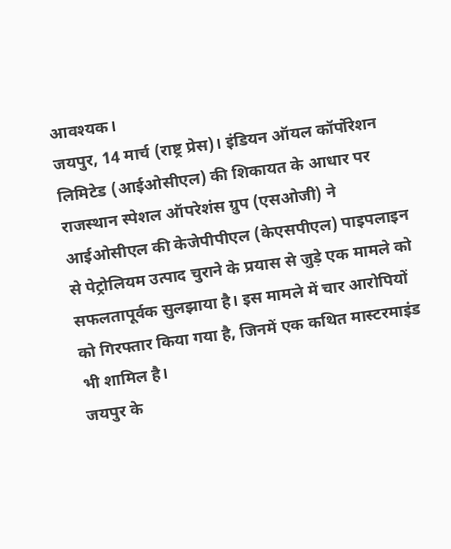आवश्यक।
जयपुर, 14 मार्च (राष्ट्र प्रेस)। इंडियन ऑयल कॉर्पोरेशन लिमिटेड (आईओसीएल) की शिकायत के आधार पर राजस्थान स्पेशल ऑपरेशंस ग्रुप (एसओजी) ने आईओसीएल की केजेपीपीएल (केएसपीएल) पाइपलाइन से पेट्रोलियम उत्पाद चुराने के प्रयास से जुड़े एक मामले को सफलतापूर्वक सुलझाया है। इस मामले में चार आरोपियों को गिरफ्तार किया गया है, जिनमें एक कथित मास्टरमाइंड भी शामिल है।
जयपुर के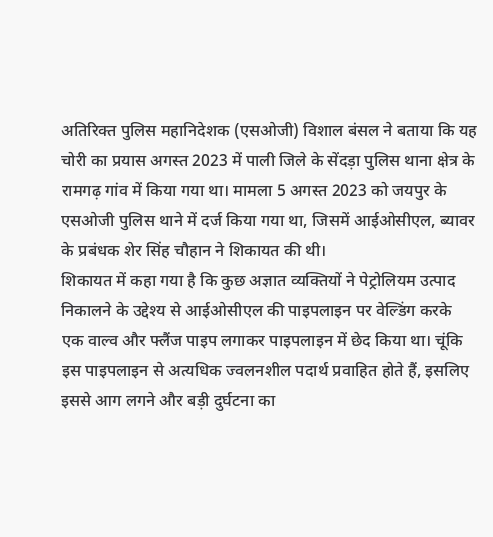अतिरिक्त पुलिस महानिदेशक (एसओजी) विशाल बंसल ने बताया कि यह चोरी का प्रयास अगस्त 2023 में पाली जिले के सेंदड़ा पुलिस थाना क्षेत्र के रामगढ़ गांव में किया गया था। मामला 5 अगस्त 2023 को जयपुर के एसओजी पुलिस थाने में दर्ज किया गया था, जिसमें आईओसीएल, ब्यावर के प्रबंधक शेर सिंह चौहान ने शिकायत की थी।
शिकायत में कहा गया है कि कुछ अज्ञात व्यक्तियों ने पेट्रोलियम उत्पाद निकालने के उद्देश्य से आईओसीएल की पाइपलाइन पर वेल्डिंग करके एक वाल्व और फ्लैंज पाइप लगाकर पाइपलाइन में छेद किया था। चूंकि इस पाइपलाइन से अत्यधिक ज्वलनशील पदार्थ प्रवाहित होते हैं, इसलिए इससे आग लगने और बड़ी दुर्घटना का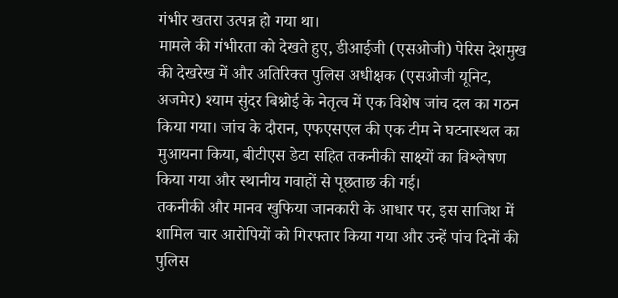गंभीर खतरा उत्पन्न हो गया था।
मामले की गंभीरता को देखते हुए, डीआईजी (एसओजी) पेरिस देशमुख की देखरेख में और अतिरिक्त पुलिस अधीक्षक (एसओजी यूनिट, अजमेर) श्याम सुंदर बिश्नोई के नेतृत्व में एक विशेष जांच दल का गठन किया गया। जांच के दौरान, एफएसएल की एक टीम ने घटनास्थल का मुआयना किया, बीटीएस डेटा सहित तकनीकी साक्ष्यों का विश्लेषण किया गया और स्थानीय गवाहों से पूछताछ की गई।
तकनीकी और मानव खुफिया जानकारी के आधार पर, इस साजिश में शामिल चार आरोपियों को गिरफ्तार किया गया और उन्हें पांच दिनों की पुलिस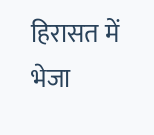हिरासत में भेजा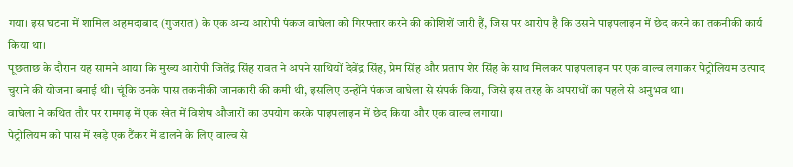गया। इस घटना में शामिल अहमदाबाद (गुजरात) के एक अन्य आरोपी पंकज वाघेला को गिरफ्तार करने की कोशिशें जारी हैं, जिस पर आरोप है कि उसने पाइपलाइन में छेद करने का तकनीकी कार्य किया था।
पूछताछ के दौरान यह सामने आया कि मुख्य आरोपी जितेंद्र सिंह रावत ने अपने साथियों देवेंद्र सिंह, प्रेम सिंह और प्रताप शेर सिंह के साथ मिलकर पाइपलाइन पर एक वाल्व लगाकर पेट्रोलियम उत्पाद चुराने की योजना बनाई थी। चूंकि उनके पास तकनीकी जानकारी की कमी थी, इसलिए उन्होंने पंकज वाघेला से संपर्क किया, जिसे इस तरह के अपराधों का पहले से अनुभव था।
वाघेला ने कथित तौर पर रामगढ़ में एक खेत में विशेष औजारों का उपयोग करके पाइपलाइन में छेद किया और एक वाल्व लगाया।
पेट्रोलियम को पास में खड़े एक टैंकर में डालने के लिए वाल्व से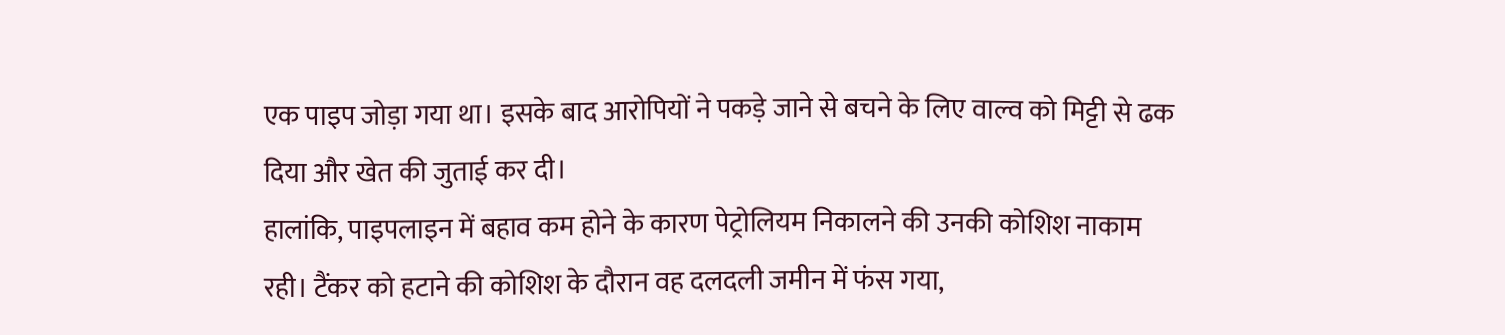एक पाइप जोड़ा गया था। इसके बाद आरोपियों ने पकड़े जाने से बचने के लिए वाल्व को मिट्टी से ढक दिया और खेत की जुताई कर दी।
हालांकि, पाइपलाइन में बहाव कम होने के कारण पेट्रोलियम निकालने की उनकी कोशिश नाकाम रही। टैंकर को हटाने की कोशिश के दौरान वह दलदली जमीन में फंस गया,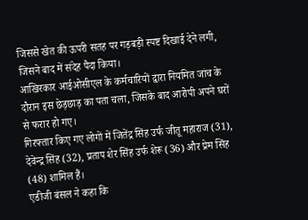जिससे खेत की ऊपरी सतह पर गड़बड़ी स्पष्ट दिखाई देने लगी, जिसने बाद में संदेह पैदा किया।
आखिरकार आईओसीएल के कर्मचारियों द्वारा नियमित जांच के दौरान इस छेड़छाड़ का पता चला, जिसके बाद आरोपी अपने घरों से फरार हो गए।
गिरफ्तार किए गए लोगों में जितेंद्र सिंह उर्फ जीतू महाराज (31), देवेन्द्र सिंह (32), प्रताप शेर सिंह उर्फ शेरू (36) और प्रेम सिंह (48) शामिल हैं।
एडीजी बंसल ने कहा कि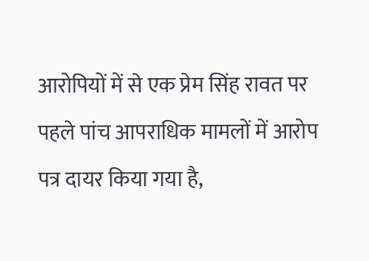आरोपियों में से एक प्रेम सिंह रावत पर पहले पांच आपराधिक मामलों में आरोप पत्र दायर किया गया है,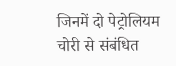जिनमें दो पेट्रोलियम चोरी से संबंधित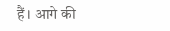हैं। आगे की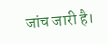जांच जारी है।